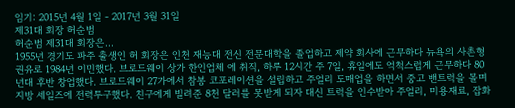임기: 2015년 4월 1일 - 2017년 3월 31일
제31대 회장 허순범
허순범 제31대 회장은...
1955년 경기도 파주 출생인 허 회장은 인천 재능대 전신 전문대학을 졸업하고 제약 회사에 근무하다 뉴욕의 사촌형 권유로 1984년 이민했다. 브로드웨이 상가 한인업체 에 취직, 하루 12시간 주 7일, 휴일에도 억척스럽게 근무하다 80년대 후반 창업했다. 브로드웨이 27가에서 참봉 코포레이션을 설립하고 주얼리 도매업을 하면서 중고 밴트럭을 몰며 지방 세일즈에 전력투구했다. 친구에게 빌려준 8천 달러를 못받게 되자 대신 트럭을 인수받아 주얼리, 미용재료, 잡화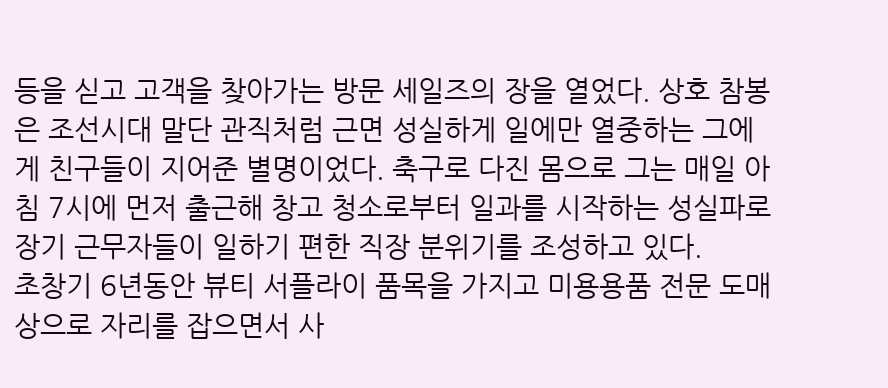등을 싣고 고객을 찾아가는 방문 세일즈의 장을 열었다. 상호 참봉은 조선시대 말단 관직처럼 근면 성실하게 일에만 열중하는 그에게 친구들이 지어준 별명이었다. 축구로 다진 몸으로 그는 매일 아침 7시에 먼저 출근해 창고 청소로부터 일과를 시작하는 성실파로 장기 근무자들이 일하기 편한 직장 분위기를 조성하고 있다.
초창기 6년동안 뷰티 서플라이 품목을 가지고 미용용품 전문 도매상으로 자리를 잡으면서 사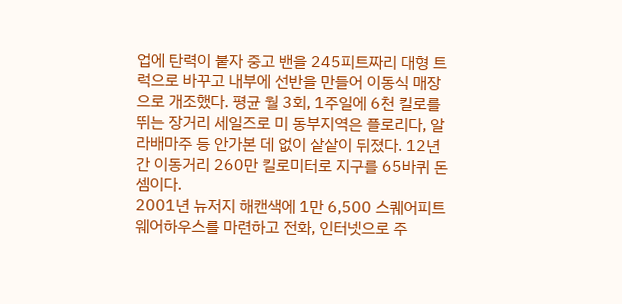업에 탄력이 붙자 중고 밴을 245피트짜리 대형 트럭으로 바꾸고 내부에 선반을 만들어 이동식 매장으로 개조했다. 평균 월 3회, 1주일에 6천 킬로를 뛰는 장거리 세일즈로 미 동부지역은 플로리다, 알라배마주 등 안가본 데 없이 샅샅이 뒤졌다. 12년간 이동거리 260만 킬로미터로 지구를 65바퀴 돈 셈이다.
2001년 뉴저지 해캔색에 1만 6,500 스퀘어피트 웨어하우스를 마련하고 전화, 인터넷으로 주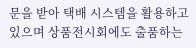문을 받아 택배 시스템을 활용하고 있으며 상품전시회에도 출품하는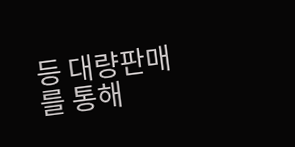등 대량판매를 통해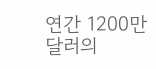연간 1200만 달러의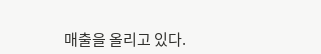매출을 올리고 있다.